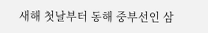새해 첫날부터 동해 중부선인 삼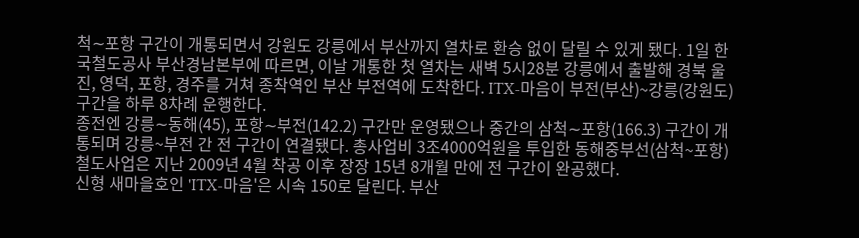척∼포항 구간이 개통되면서 강원도 강릉에서 부산까지 열차로 환승 없이 달릴 수 있게 됐다. 1일 한국철도공사 부산경남본부에 따르면, 이날 개통한 첫 열차는 새벽 5시28분 강릉에서 출발해 경북 울진, 영덕, 포항, 경주를 거쳐 종착역인 부산 부전역에 도착한다. ITX-마음이 부전(부산)~강릉(강원도) 구간을 하루 8차례 운행한다.
종전엔 강릉∼동해(45), 포항∼부전(142.2) 구간만 운영됐으나 중간의 삼척∼포항(166.3) 구간이 개통되며 강릉~부전 간 전 구간이 연결됐다. 총사업비 3조4000억원을 투입한 동해중부선(삼척~포항) 철도사업은 지난 2009년 4월 착공 이후 장장 15년 8개월 만에 전 구간이 완공했다.
신형 새마을호인 'ITX-마음'은 시속 150로 달린다. 부산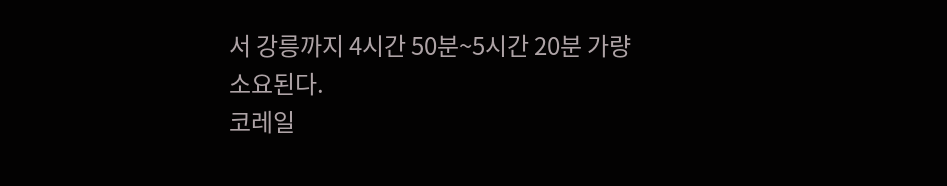서 강릉까지 4시간 50분~5시간 20분 가량 소요된다.
코레일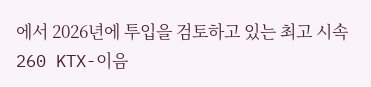에서 2026년에 투입을 검토하고 있는 최고 시속 260 KTX-이음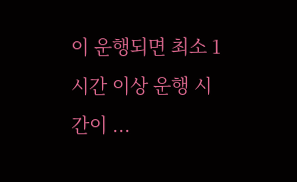이 운행되면 최소 1시간 이상 운행 시간이 ...